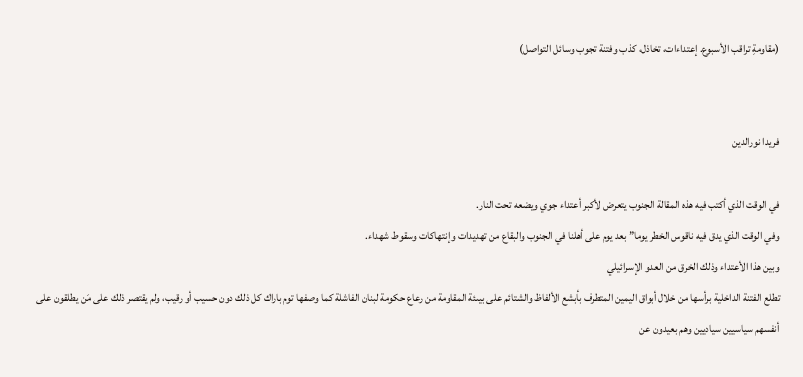(مقاومةِ تراقب الأسبوع. إعتداءات، تخاذل، كذب وفتنة تجوب وسائل التواصل)


فريدا نورالدين

في الوقت الذي أكتب فيه هذه المقالة الجنوب يتعرض لأكبر أعتداء جوي ويضعه تحت النار.
وفي الوقت الذي يدق فيه ناقوس الخطر يوما” بعد يوم على أهلنا في الجنوب والبقاع من تهديدات وإنتهاكات وسقوط شهداء.
وبين هذا الأعتداء وذلك الخرق من العدو الإسرائيلي
تطلع الفتنة الداخلية برأسها من خلال أبواق اليمين المتطرف بأبشع الألفاظ والشتائم على بيىئة المقاومة من رعاع حكومة لبنان الفاشلة كما وصفها توم باراك كل ذلك دون حسيب أو رقيب، ولم يقتصر ذلك على مَن يطلقون على أنفسهم سياسيين سياديين وهم بعيدون عن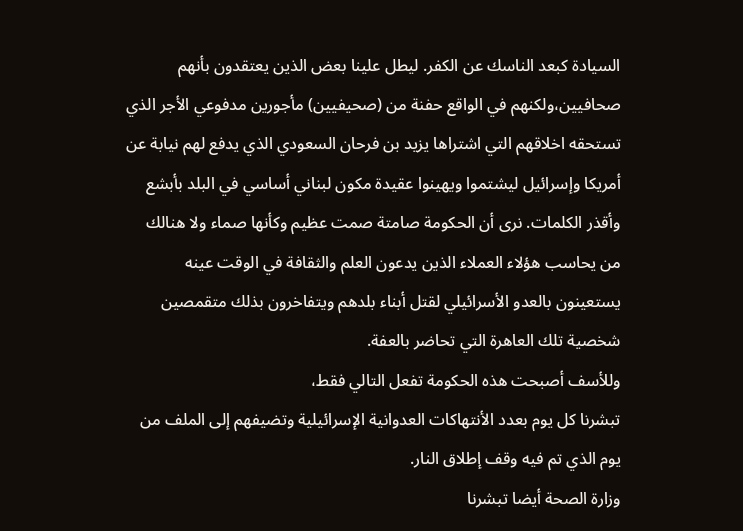السيادة كبعد الناسك عن الكفر. ليطل علينا بعض الذين يعتقدون بأنهم صحافيين،ولكنهم في الواقع حفنة من (صحيفيين) مأجورين مدفوعي الأجر الذي تستحقه اخلاقهم التي اشتراها يزيد بن فرحان السعودي الذي يدفع لهم نيابة عن أمريكا وإسرائيل ليشتموا ويهينوا عقيدة مكون لبناني أساسي في البلد بأبشع وأقذر الكلمات. نرى أن الحكومة صامتة صمت عظيم وكأنها صماء ولا هنالك من يحاسب هؤلاء العملاء الذين يدعون العلم والثقافة في الوقت عينه يستعينون بالعدو الأسرائيلي لقتل أبناء بلدهم ويتفاخرون بذلك متقمصين شخصية تلك العاهرة التي تحاضر بالعفة.
وللأسف أصبحت هذه الحكومة تفعل التالي فقط،
تبشرنا كل يوم بعدد الأنتهاكات العدوانية الإسرائيلية وتضيفهم إلى الملف من يوم الذي تم فيه وقف إطلاق النار.
وزارة الصحة أيضا تبشرنا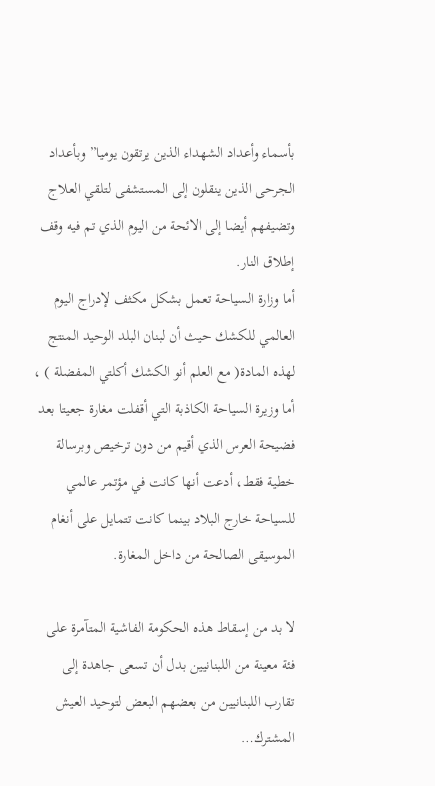بأسماء وأعداد الشهداء الذين يرتقون يوميا” وبأعداد الجرحى الذين ينقلون إلى المستشفى لتلقي العلاج وتضيفهم أيضا إلى الائحة من اليوم الذي تم فيه وقف إطلاق النار.
أما وزارة السياحة تعمل بشكل مكثف لإدراج اليوم العالمي للكشك حيث أن لبنان البلد الوحيد المنتج لهذه المادة( مع العلم أنو الكشك أكلتي المفضلة ) ، أما وزيرة السياحة الكاذبة التي أقفلت مغارة جعيتا بعد فضيحة العرس الذي أقيم من دون ترخيص وبرسالة خطية فقط، أدعت أنها كانت في مؤتمر عالمي للسياحة خارج البلاد بينما كانت تتمايل على أنغام الموسيقى الصالحة من داخل المغارة.

لا بد من إسقاط هذه الحكومة الفاشية المتآمرة على فئة معينة من اللبنانيين بدل أن تسعى جاهدة إلى تقارب اللبنانيين من بعضهم البعض لتوحيد العيش المشترك…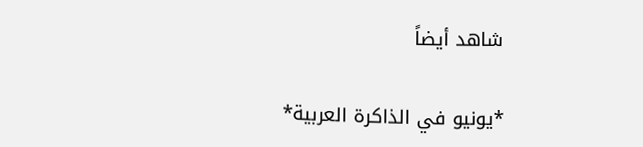شاهد أيضاً

*يونيو في الذاكرة العربية*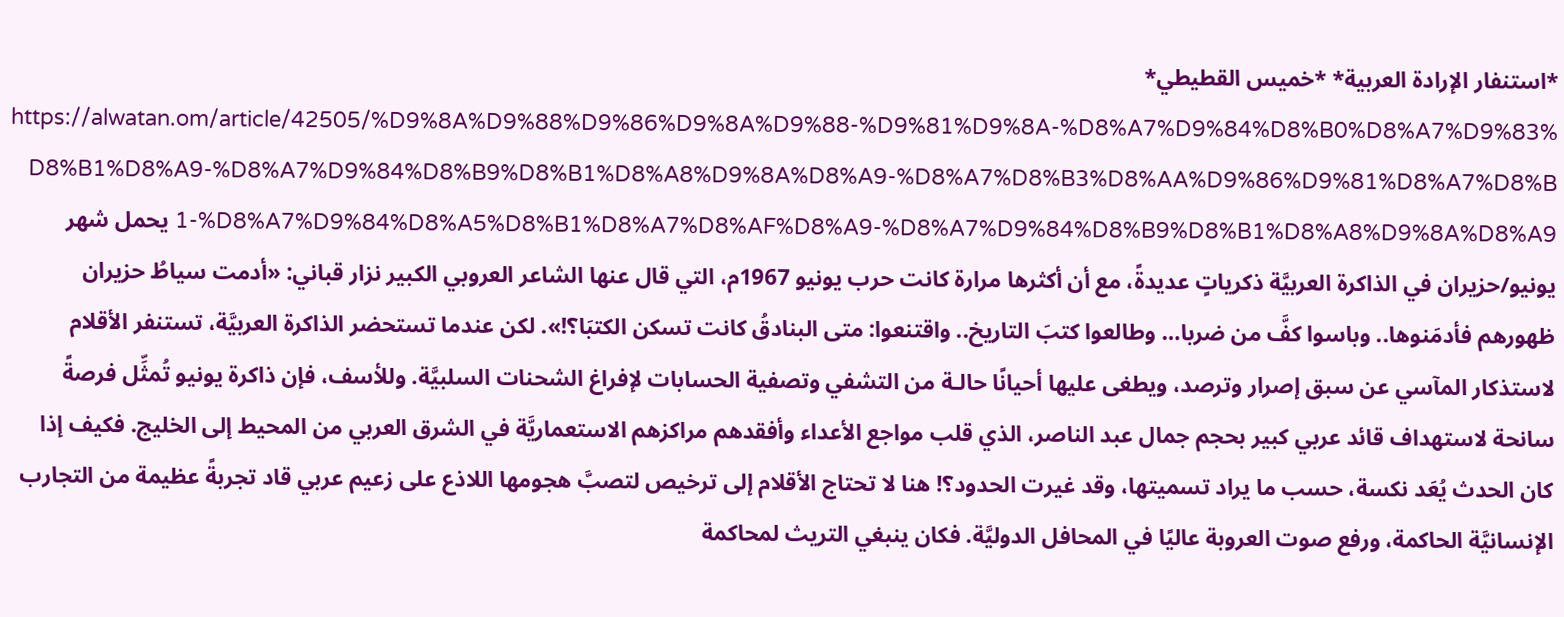*استنفار الإرادة العربية* *خميس القطيطي* https://alwatan.om/article/42505/%D9%8A%D9%88%D9%86%D9%8A%D9%88-%D9%81%D9%8A-%D8%A7%D9%84%D8%B0%D8%A7%D9%83%D8%B1%D8%A9-%D8%A7%D9%84%D8%B9%D8%B1%D8%A8%D9%8A%D8%A9-%D8%A7%D8%B3%D8%AA%D9%86%D9%81%D8%A7%D8%B1-%D8%A7%D9%84%D8%A5%D8%B1%D8%A7%D8%AF%D8%A9-%D8%A7%D9%84%D8%B9%D8%B1%D8%A8%D9%8A%D8%A9 يحمل شهر يونيو/حزيران في الذاكرة العربيَّة ذكرياتٍ عديدةً، مع أن أكثرها مرارة كانت حرب يونيو 1967م، التي قال عنها الشاعر العروبي الكبير نزار قباني: «أدمت سياطُ حزيران ظهورهم فأدمَنوها.. وباسوا كفَّ من ضربا… وطالعوا كتبَ التاريخ.. واقتنعوا: متى البنادقُ كانت تسكن الكتبَا؟!». لكن عندما تستحضر الذاكرة العربيَّة، تستنفر الأقلام لاستذكار المآسي عن سبق إصرار وترصد، ويطغى عليها أحيانًا حالـة من التشفي وتصفية الحسابات لإفراغ الشحنات السلبيَّة. وللأسف، فإن ذاكرة يونيو تُمثِّل فرصةً سانحة لاستهداف قائد عربي كبير بحجم جمال عبد الناصر، الذي قلب مواجع الأعداء وأفقدهم مراكزهم الاستعماريَّة في الشرق العربي من المحيط إلى الخليج. فكيف إذا كان الحدث يُعَد نكسة، حسب ما يراد تسميتها، وقد غيرت الحدود؟! هنا لا تحتاج الأقلام إلى ترخيص لتصبَّ هجومها اللاذع على زعيم عربي قاد تجربةً عظيمة من التجارب الإنسانيَّة الحاكمة، ورفع صوت العروبة عاليًا في المحافل الدوليَّة. فكان ينبغي التريث لمحاكمة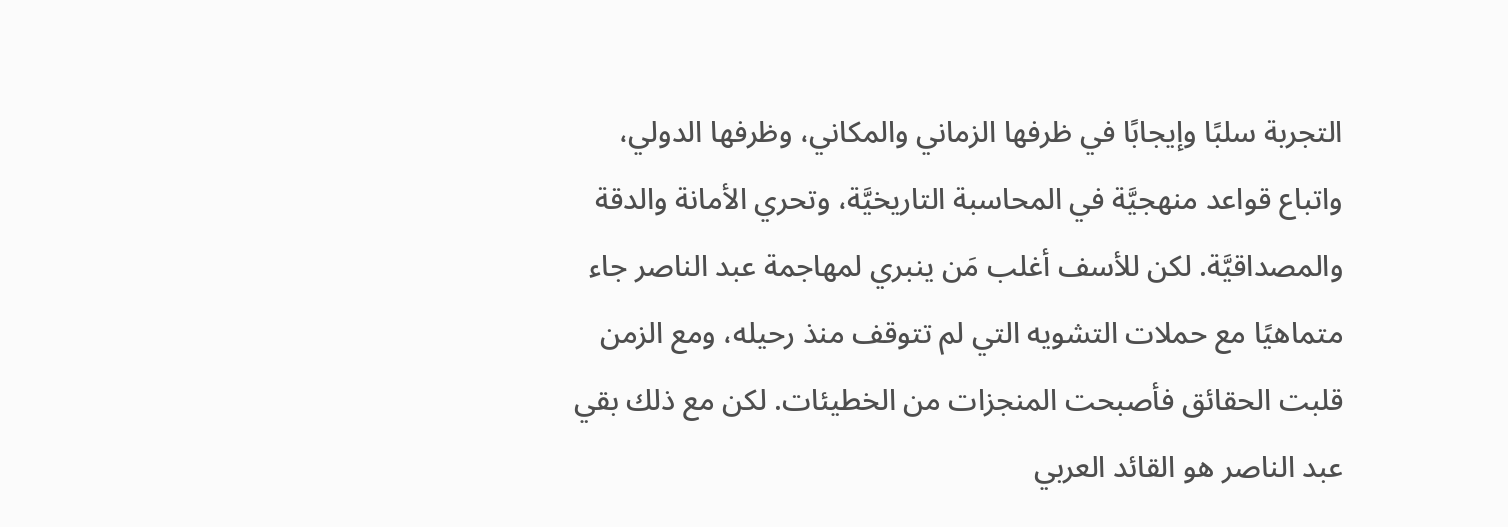التجربة سلبًا وإيجابًا في ظرفها الزماني والمكاني، وظرفها الدولي، واتباع قواعد منهجيَّة في المحاسبة التاريخيَّة، وتحري الأمانة والدقة والمصداقيَّة. لكن للأسف أغلب مَن ينبري لمهاجمة عبد الناصر جاء متماهيًا مع حملات التشويه التي لم تتوقف منذ رحيله، ومع الزمن قلبت الحقائق فأصبحت المنجزات من الخطيئات. لكن مع ذلك بقي عبد الناصر هو القائد العربي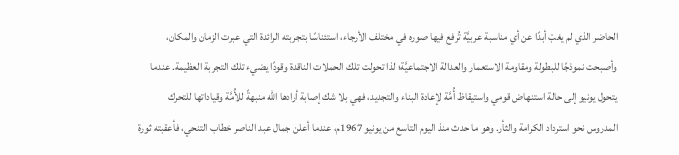الحاضر الذي لم يغبْ أبدًا عن أي مناسبة عربيَّة تُرفع فيها صوره في مختلف الأرجاء، استئناسًا بتجربته الرائدة التي عبرت الزمان والمكان، وأصبحت نموذجًا للبطولة ومقاومة الاستعمار والعدالة الاجتماعيَّة؛ لذا تحولت تلك الحملات الناقدة وقودًا يضيء تلك التجربة العظيمة. عندما يتحول يونيو إلى حالة استنهاض قومي واستيقاظ أُمَّة لإعادة البناء والتجديد، فهي بلا شك إصابة أرادها الله منبهةً للأُمَّة وقياداتها للتحرك المدروس نحو استرداد الكرامة والثأر. وهو ما حدث منذ اليوم التاسع من يونيو 1967م، عندما أعلن جمال عبد الناصر خطاب التنحي، فأعقبته ثورة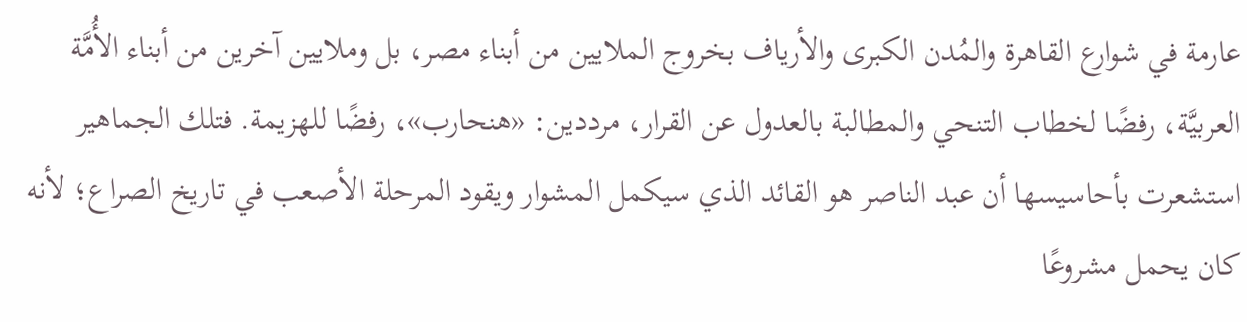عارمة في شوارع القاهرة والمُدن الكبرى والأرياف بخروج الملايين من أبناء مصر، بل وملايين آخرين من أبناء الأُمَّة العربيَّة، رفضًا لخطاب التنحي والمطالبة بالعدول عن القرار، مرددين: «هنحارب»، رفضًا للهزيمة. فتلك الجماهير استشعرت بأحاسيسها أن عبد الناصر هو القائد الذي سيكمل المشوار ويقود المرحلة الأصعب في تاريخ الصراع؛ لأنه كان يحمل مشروعًا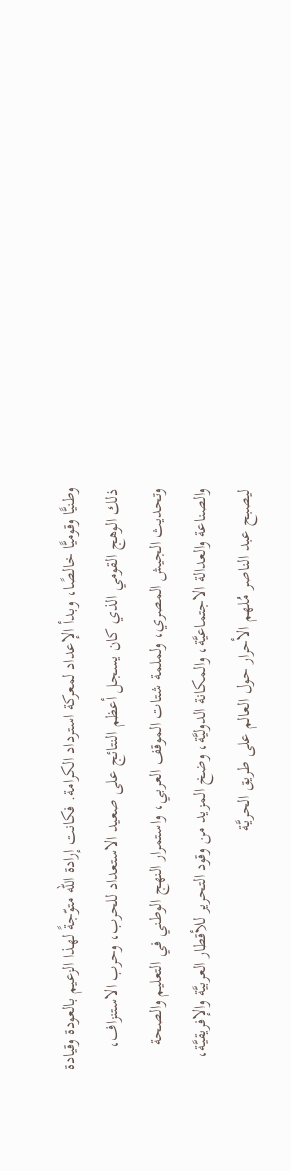وطنيًّا وقوميًّا خالصًا، وبدأ الإعداد لمعركة استرداد الكرامة. فكانت إرادة الله متوّجةً لهذا الزعيم بالعودة وقيادة ذلك الوهج القومي الذي كان يسجل أعظم النتائج على صعيد الاستعداد للحرب، وحرب الاستنزاف، وتحديث الجيش المصري، ولملمة شتات الموقف العربي، واستمرار النهج الوطني في التعليم والصحة والصناعة والعدالة الاجتماعيَّة، والمكانة الدوليَّة، وضخ المزيد من وقود التحرير للأقطار العربيَّة والإفريقيَّة، ليصبح عبد الناصر مُلهم الأحرار حول العالم على طريق الحريَّة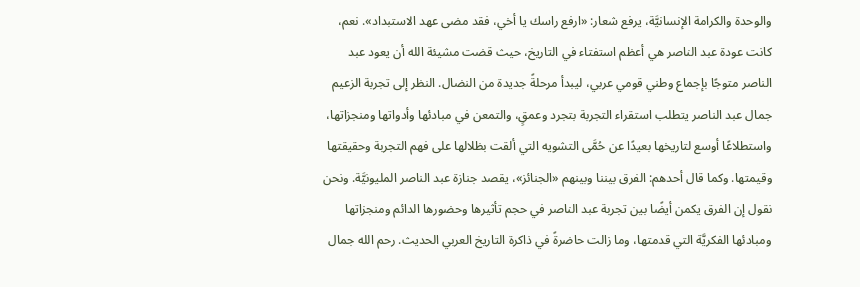والوحدة والكرامة الإنسانيَّة، يرفع شعار: «ارفع راسك يا أخي، فقد مضى عهد الاستبداد». نعم، كانت عودة عبد الناصر هي أعظم استفتاء في التاريخ، حيث قضت مشيئة الله أن يعود عبد الناصر متوجًا بإجماع وطني قومي عربي، ليبدأ مرحلةً جديدة من النضال. النظر إلى تجربة الزعيم جمال عبد الناصر يتطلب استقراء التجربة بتجرد وعمقٍ، والتمعن في مبادئها وأدواتها ومنجزاتها، واستطلاعًا أوسع لتاريخها بعيدًا عن حُمَّى التشويه التي ألقت بظلالها على فهم التجربة وحقيقتها وقيمتها. وكما قال أحدهم: الفرق بيننا وبينهم «الجنائز»، يقصد جنازة عبد الناصر المليونيَّة. ونحن نقول إن الفرق يكمن أيضًا بين تجربة عبد الناصر في حجم تأثيرها وحضورها الدائم ومنجزاتها ومبادئها الفكريَّة التي قدمتها، وما زالت حاضرةً في ذاكرة التاريخ العربي الحديث. رحم الله جمال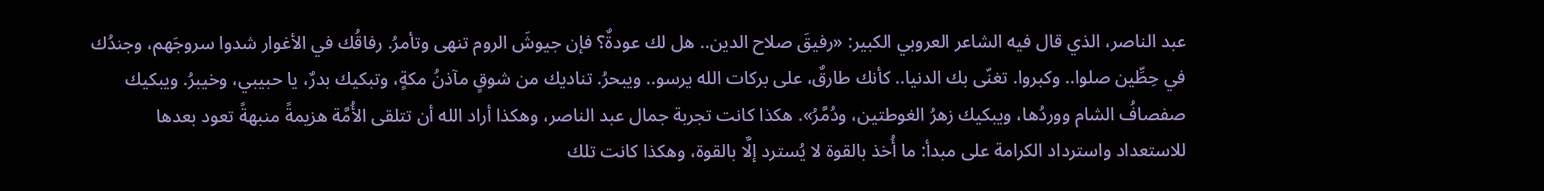عبد الناصر، الذي قال فيه الشاعر العروبي الكبير: «رفيقَ صلاح الدين.. هل لك عودةٌ؟ فإن جيوشَ الروم تنهى وتأمرُ. رفاقُك في الأغوار شدوا سروجَهم، وجندُك في حِطِّين صلوا.. وكبروا. تغنّى بك الدنيا.. كأنك طارقٌ، على بركات الله يرسو.. ويبحرُ. تناديك من شوقٍ مآذنُ مكةٍ، وتبكيك بدرٌ، يا حبيبي، وخيبرُ. ويبكيك صفصافُ الشام ووردُها، ويبكيك زهرُ الغوطتين، ودُمَّرُ». هكذا كانت تجربة جمال عبد الناصر، وهكذا أراد الله أن تتلقى الأُمَّة هزيمةً منبهةً تعود بعدها للاستعداد واسترداد الكرامة على مبدأ: ما أُخذ بالقوة لا يُسترد إلَّا بالقوة، وهكذا كانت تلك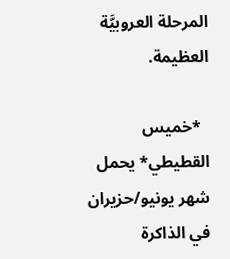المرحلة العروبيَّة العظيمة.

  *خميس القطيطي* يحمل شهر يونيو/حزيران في الذاكرة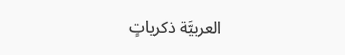العربيَّة ذكرياتٍ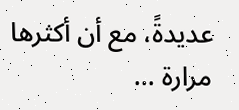عديدةً، مع أن أكثرها مرارة …